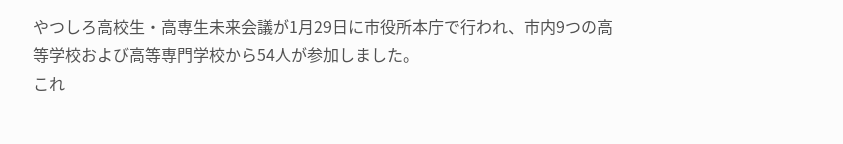やつしろ高校生・高専生未来会議が1月29日に市役所本庁で行われ、市内9つの高等学校および高等専門学校から54人が参加しました。
これ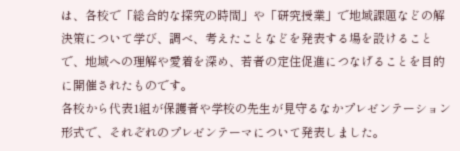は、各校で「総合的な探究の時間」や「研究授業」で地域課題などの解決策について学び、調べ、考えたことなどを発表する場を設けることで、地域への理解や愛着を深め、若者の定住促進につなげることを目的に開催されたものです。
各校から代表1組が保護者や学校の先生が見守るなかプレゼンテーション形式で、それぞれのプレゼンテーマについて発表しました。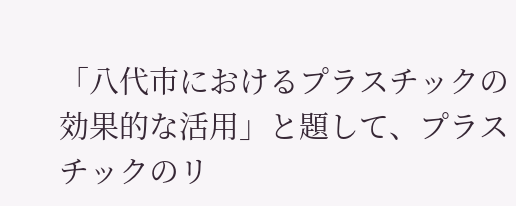「八代市におけるプラスチックの効果的な活用」と題して、プラスチックのリ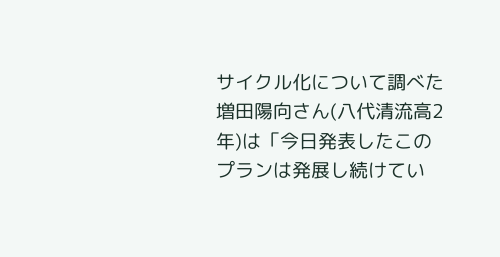サイクル化について調べた増田陽向さん(八代清流高2年)は「今日発表したこのプランは発展し続けてい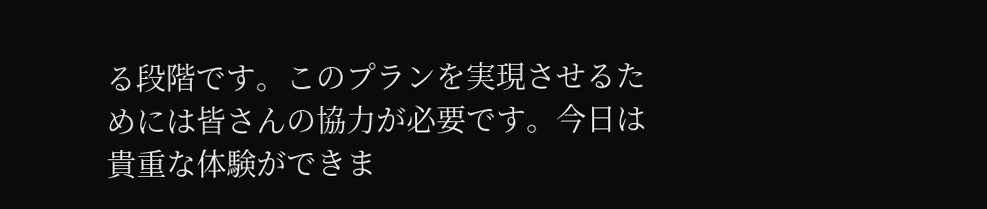る段階です。このプランを実現させるためには皆さんの協力が必要です。今日は貴重な体験ができま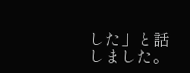した」と話しました。